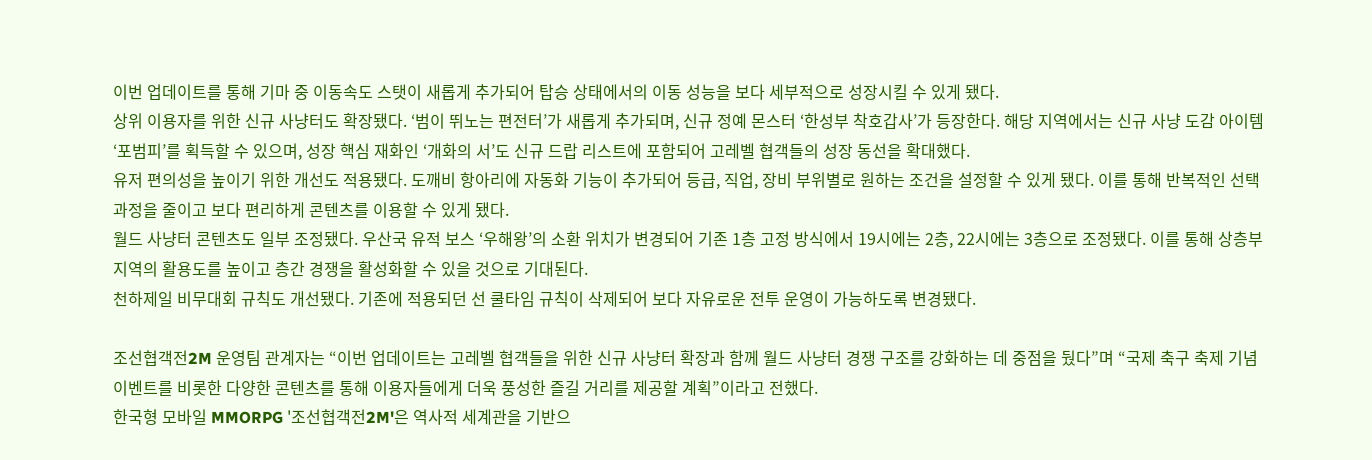이번 업데이트를 통해 기마 중 이동속도 스탯이 새롭게 추가되어 탑승 상태에서의 이동 성능을 보다 세부적으로 성장시킬 수 있게 됐다.
상위 이용자를 위한 신규 사냥터도 확장됐다. ‘범이 뛰노는 편전터’가 새롭게 추가되며, 신규 정예 몬스터 ‘한성부 착호갑사’가 등장한다. 해당 지역에서는 신규 사냥 도감 아이템 ‘포범피’를 획득할 수 있으며, 성장 핵심 재화인 ‘개화의 서’도 신규 드랍 리스트에 포함되어 고레벨 협객들의 성장 동선을 확대했다.
유저 편의성을 높이기 위한 개선도 적용됐다. 도깨비 항아리에 자동화 기능이 추가되어 등급, 직업, 장비 부위별로 원하는 조건을 설정할 수 있게 됐다. 이를 통해 반복적인 선택 과정을 줄이고 보다 편리하게 콘텐츠를 이용할 수 있게 됐다.
월드 사냥터 콘텐츠도 일부 조정됐다. 우산국 유적 보스 ‘우해왕’의 소환 위치가 변경되어 기존 1층 고정 방식에서 19시에는 2층, 22시에는 3층으로 조정됐다. 이를 통해 상층부 지역의 활용도를 높이고 층간 경쟁을 활성화할 수 있을 것으로 기대된다.
천하제일 비무대회 규칙도 개선됐다. 기존에 적용되던 선 쿨타임 규칙이 삭제되어 보다 자유로운 전투 운영이 가능하도록 변경됐다.

조선협객전2M 운영팀 관계자는 “이번 업데이트는 고레벨 협객들을 위한 신규 사냥터 확장과 함께 월드 사냥터 경쟁 구조를 강화하는 데 중점을 뒀다”며 “국제 축구 축제 기념 이벤트를 비롯한 다양한 콘텐츠를 통해 이용자들에게 더욱 풍성한 즐길 거리를 제공할 계획”이라고 전했다.
한국형 모바일 MMORPG '조선협객전2M'은 역사적 세계관을 기반으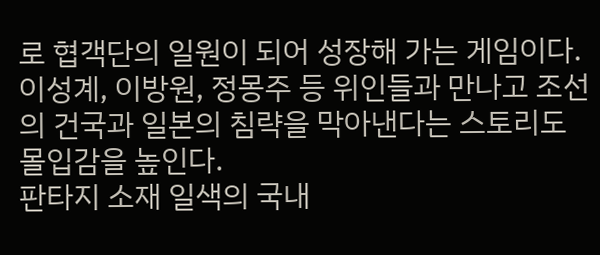로 협객단의 일원이 되어 성장해 가는 게임이다. 이성계, 이방원, 정몽주 등 위인들과 만나고 조선의 건국과 일본의 침략을 막아낸다는 스토리도 몰입감을 높인다.
판타지 소재 일색의 국내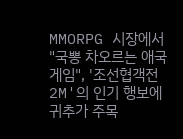MMORPG 시장에서 "국뽕 차오르는 애국 게임", '조선협객전2M'의 인기 행보에 귀추가 주목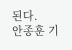된다.
안종훈 기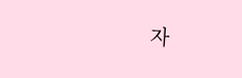자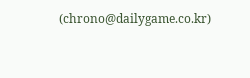(chrono@dailygame.co.kr)